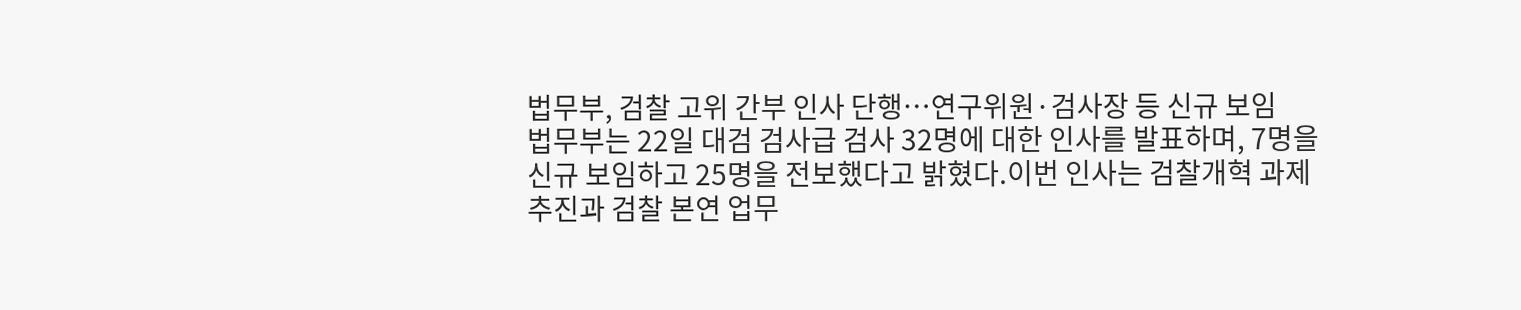법무부, 검찰 고위 간부 인사 단행…연구위원·검사장 등 신규 보임
법무부는 22일 대검 검사급 검사 32명에 대한 인사를 발표하며, 7명을 신규 보임하고 25명을 전보했다고 밝혔다.이번 인사는 검찰개혁 과제 추진과 검찰 본연 업무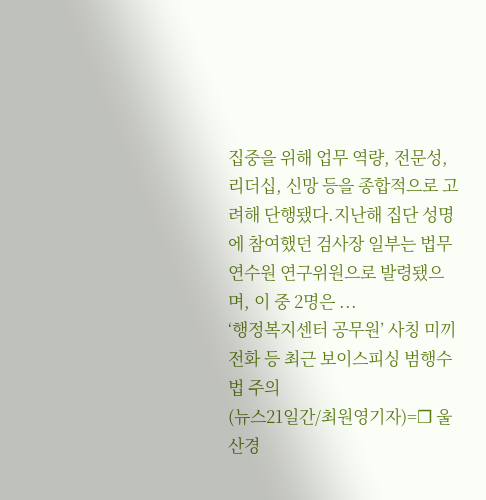집중을 위해 업무 역량, 전문성, 리더십, 신망 등을 종합적으로 고려해 단행됐다.지난해 집단 성명에 참여했던 검사장 일부는 법무연수원 연구위원으로 발령됐으며, 이 중 2명은 ...
‘행정복지센터 공무원’ 사칭 미끼전화 등 최근 보이스피싱 범행수법 주의
(뉴스21일간/최원영기자)=❒ 울산경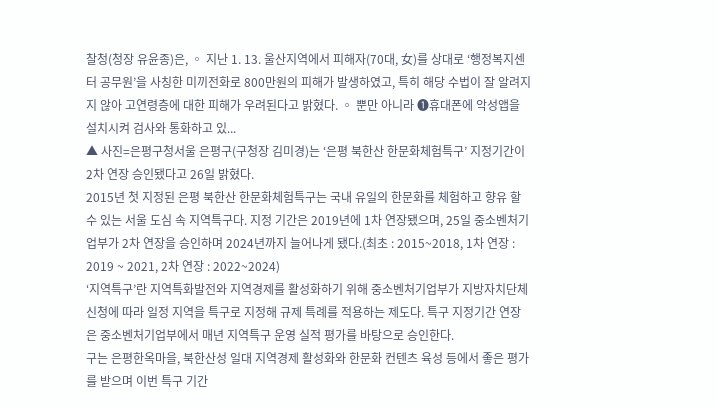찰청(청장 유윤종)은, ◦ 지난 1. 13. 울산지역에서 피해자(70대, 女)를 상대로 ‘행정복지센터 공무원’을 사칭한 미끼전화로 800만원의 피해가 발생하였고, 특히 해당 수법이 잘 알려지지 않아 고연령층에 대한 피해가 우려된다고 밝혔다. ◦ 뿐만 아니라 ❶휴대폰에 악성앱을 설치시켜 검사와 통화하고 있...
▲ 사진=은평구청서울 은평구(구청장 김미경)는 ‘은평 북한산 한문화체험특구’ 지정기간이 2차 연장 승인됐다고 26일 밝혔다.
2015년 첫 지정된 은평 북한산 한문화체험특구는 국내 유일의 한문화를 체험하고 향유 할 수 있는 서울 도심 속 지역특구다. 지정 기간은 2019년에 1차 연장됐으며, 25일 중소벤처기업부가 2차 연장을 승인하며 2024년까지 늘어나게 됐다.(최초 : 2015~2018, 1차 연장 : 2019 ~ 2021, 2차 연장 : 2022~2024)
‘지역특구’란 지역특화발전와 지역경제를 활성화하기 위해 중소벤처기업부가 지방자치단체 신청에 따라 일정 지역을 특구로 지정해 규제 특례를 적용하는 제도다. 특구 지정기간 연장은 중소벤처기업부에서 매년 지역특구 운영 실적 평가를 바탕으로 승인한다.
구는 은평한옥마을, 북한산성 일대 지역경제 활성화와 한문화 컨텐츠 육성 등에서 좋은 평가를 받으며 이번 특구 기간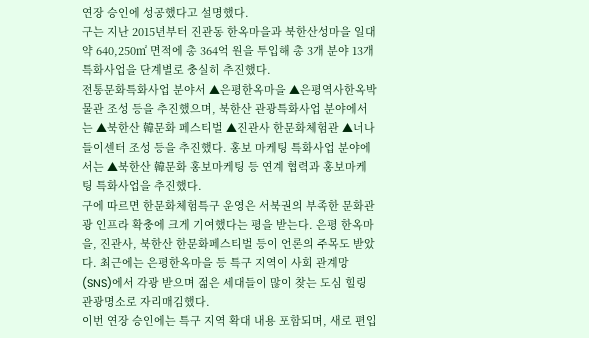연장 승인에 성공했다고 설명했다.
구는 지난 2015년부터 진관동 한옥마을과 북한산성마을 일대 약 640,250㎡ 면적에 총 364억 원을 투입해 총 3개 분야 13개 특화사업을 단계별로 충실히 추진했다.
전통문화특화사업 분야서 ▲은평한옥마을 ▲은평역사한옥박물관 조성 등을 추진했으며, 북한산 관광특화사업 분야에서는 ▲북한산 韓문화 페스티벌 ▲진관사 한문화체험관 ▲너나들이센터 조성 등을 추진했다. 홍보 마케팅 특화사업 분야에서는 ▲북한산 韓문화 홍보마케팅 등 연계 협력과 홍보마케팅 특화사업을 추진했다.
구에 따르면 한문화체험특구 운영은 서북권의 부족한 문화관광 인프라 확충에 크게 기여했다는 평을 받는다. 은평 한옥마을, 진관사, 북한산 한문화페스티벌 등이 언론의 주목도 받았다. 최근에는 은평한옥마을 등 특구 지역이 사회 관계망(SNS)에서 각광 받으며 젊은 세대들이 많이 찾는 도심 힐링 관광명소로 자리매김했다.
이번 연장 승인에는 특구 지역 확대 내용 포함되며, 새로 편입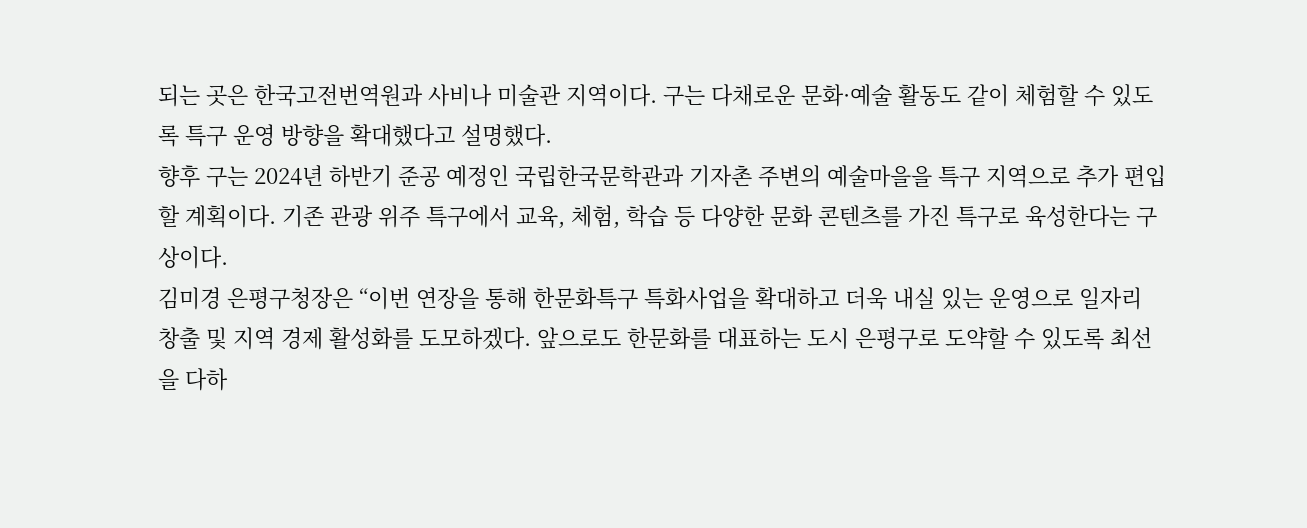되는 곳은 한국고전번역원과 사비나 미술관 지역이다. 구는 다채로운 문화·예술 활동도 같이 체험할 수 있도록 특구 운영 방향을 확대했다고 설명했다.
향후 구는 2024년 하반기 준공 예정인 국립한국문학관과 기자촌 주변의 예술마을을 특구 지역으로 추가 편입할 계획이다. 기존 관광 위주 특구에서 교육, 체험, 학습 등 다양한 문화 콘텐츠를 가진 특구로 육성한다는 구상이다.
김미경 은평구청장은 “이번 연장을 통해 한문화특구 특화사업을 확대하고 더욱 내실 있는 운영으로 일자리 창출 및 지역 경제 활성화를 도모하겠다. 앞으로도 한문화를 대표하는 도시 은평구로 도약할 수 있도록 최선을 다하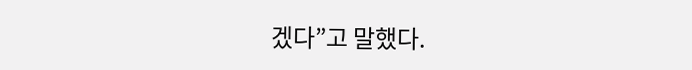겠다”고 말했다.